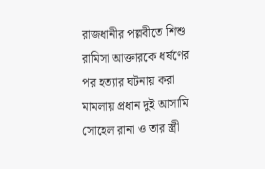রাজধানীর পল্লবীতে শিশু রামিসা আক্তারকে ধর্ষণের পর হত্যার ঘটনায় করা মামলায় প্রধান দুই আসামি সোহেল রানা ও তার স্ত্রী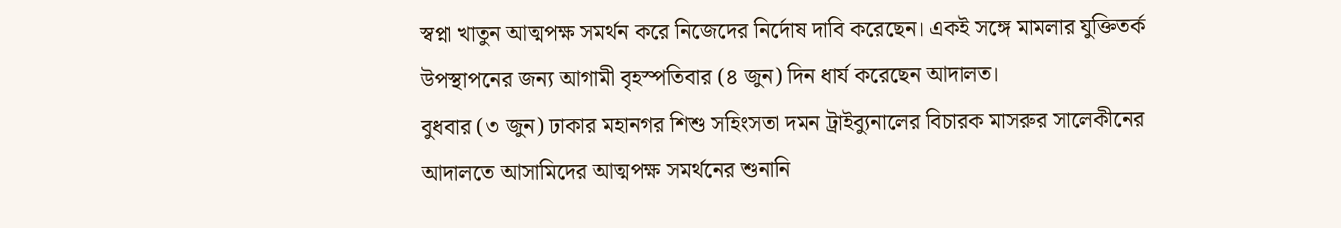স্বপ্না খাতুন আত্মপক্ষ সমর্থন করে নিজেদের নির্দোষ দাবি করেছেন। একই সঙ্গে মামলার যুক্তিতর্ক উপস্থাপনের জন্য আগামী বৃহস্পতিবার (৪ জুন) দিন ধার্য করেছেন আদালত।
বুধবার (৩ জুন) ঢাকার মহানগর শিশু সহিংসতা দমন ট্রাইব্যুনালের বিচারক মাসরুর সালেকীনের আদালতে আসামিদের আত্মপক্ষ সমর্থনের শুনানি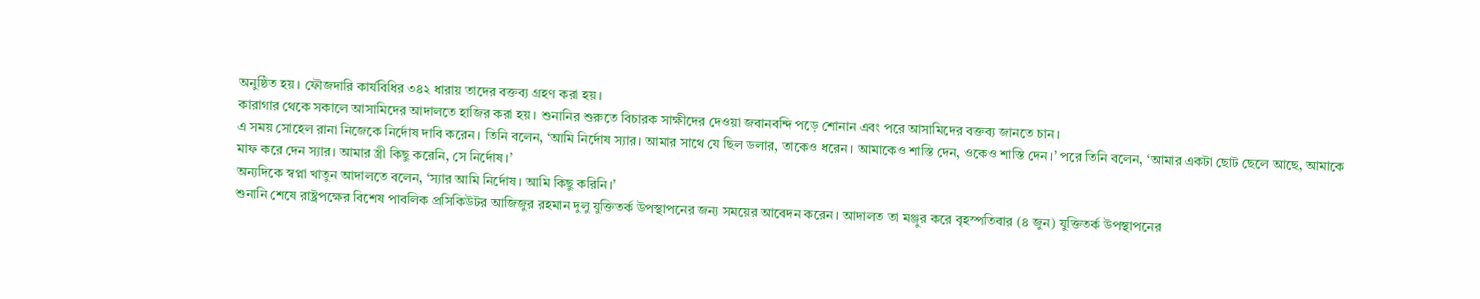অনুষ্ঠিত হয়। ফৌজদারি কার্যবিধির ৩৪২ ধারায় তাদের বক্তব্য গ্রহণ করা হয়।
কারাগার থেকে সকালে আসামিদের আদালতে হাজির করা হয়। শুনানির শুরুতে বিচারক সাক্ষীদের দেওয়া জবানবন্দি পড়ে শোনান এবং পরে আসামিদের বক্তব্য জানতে চান।
এ সময় সোহেল রানা নিজেকে নির্দোষ দাবি করেন। তিনি বলেন, ‘আমি নির্দোষ স্যার। আমার সাথে যে ছিল ডলার, তাকেও ধরেন। আমাকেও শাস্তি দেন, ওকেও শাস্তি দেন।’ পরে তিনি বলেন, ‘আমার একটা ছোট ছেলে আছে, আমাকে মাফ করে দেন স্যার। আমার স্ত্রী কিছু করেনি, সে নির্দোষ।’
অন্যদিকে স্বপ্না খাতুন আদালতে বলেন, ‘স্যার আমি নির্দোষ। আমি কিছু করিনি।’
শুনানি শেষে রাষ্ট্রপক্ষের বিশেষ পাবলিক প্রসিকিউটর আজিজুর রহমান দুলু যুক্তিতর্ক উপস্থাপনের জন্য সময়ের আবেদন করেন। আদালত তা মঞ্জুর করে বৃহস্পতিবার (৪ জুন) যুক্তিতর্ক উপস্থাপনের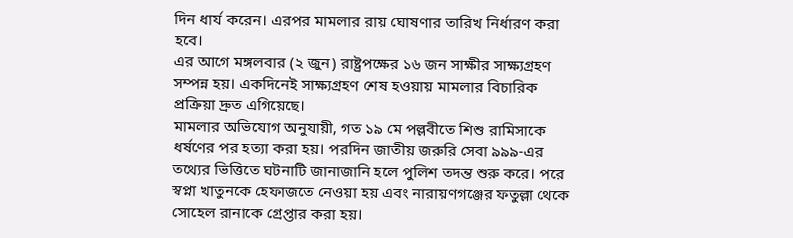দিন ধার্য করেন। এরপর মামলার রায় ঘোষণার তারিখ নির্ধারণ করা হবে।
এর আগে মঙ্গলবার (২ জুন) রাষ্ট্রপক্ষের ১৬ জন সাক্ষীর সাক্ষ্যগ্রহণ সম্পন্ন হয়। একদিনেই সাক্ষ্যগ্রহণ শেষ হওয়ায় মামলার বিচারিক প্রক্রিয়া দ্রুত এগিয়েছে।
মামলার অভিযোগ অনুযায়ী, গত ১৯ মে পল্লবীতে শিশু রামিসাকে ধর্ষণের পর হত্যা করা হয়। পরদিন জাতীয় জরুরি সেবা ৯৯৯-এর তথ্যের ভিত্তিতে ঘটনাটি জানাজানি হলে পুলিশ তদন্ত শুরু করে। পরে স্বপ্না খাতুনকে হেফাজতে নেওয়া হয় এবং নারায়ণগঞ্জের ফতুল্লা থেকে সোহেল রানাকে গ্রেপ্তার করা হয়।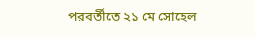পরবর্তীতে ২১ মে সোহেল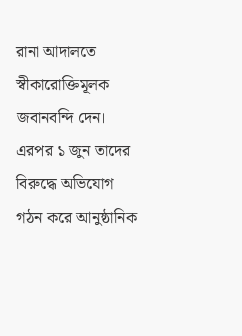রানা আদালতে স্বীকারোক্তিমূলক জবানবন্দি দেন। এরপর ১ জুন তাদের বিরুদ্ধে অভিযোগ গঠন করে আনুষ্ঠানিক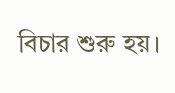বিচার শুরু হয়।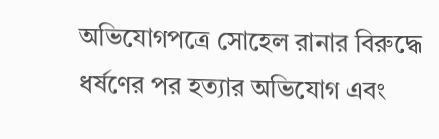অভিযোগপত্রে সোহেল রানার বিরুদ্ধে ধর্ষণের পর হত্যার অভিযোগ এবং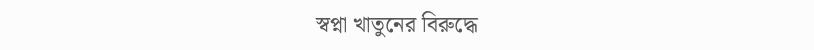স্বপ্না খাতুনের বিরুদ্ধে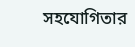সহযোগিতার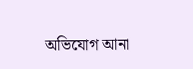অভিযোগ আনা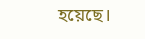হয়েছে।